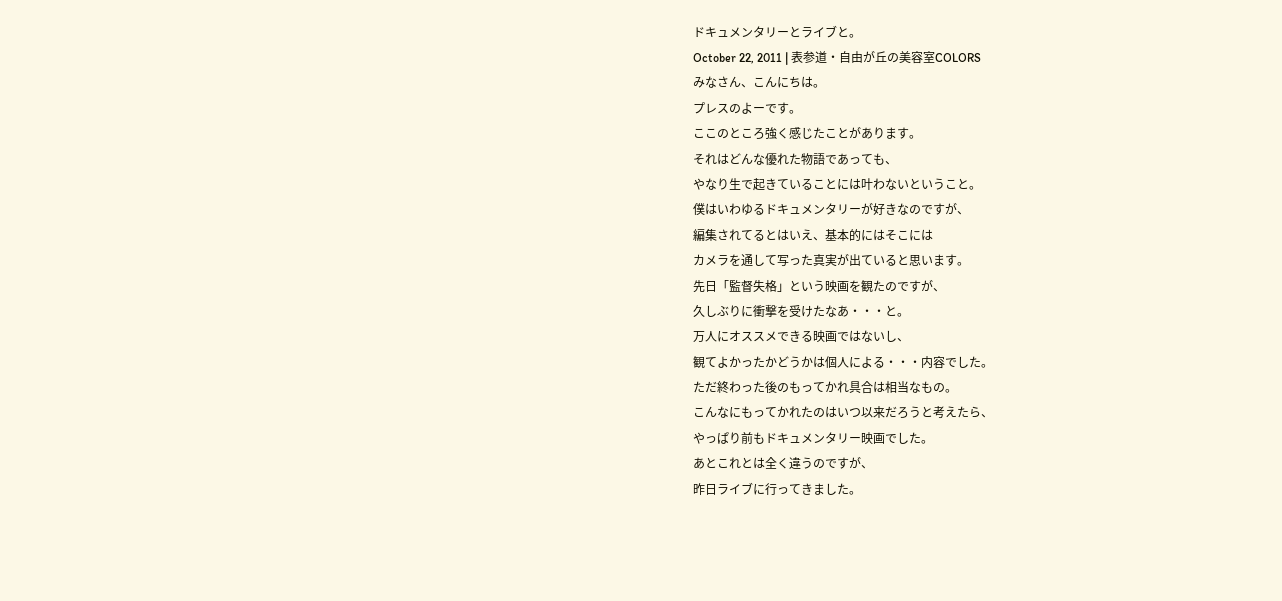ドキュメンタリーとライブと。
October 22, 2011 | 表参道・自由が丘の美容室COLORS
みなさん、こんにちは。
プレスのよーです。
ここのところ強く感じたことがあります。
それはどんな優れた物語であっても、
やなり生で起きていることには叶わないということ。
僕はいわゆるドキュメンタリーが好きなのですが、
編集されてるとはいえ、基本的にはそこには
カメラを通して写った真実が出ていると思います。
先日「監督失格」という映画を観たのですが、
久しぶりに衝撃を受けたなあ・・・と。
万人にオススメできる映画ではないし、
観てよかったかどうかは個人による・・・内容でした。
ただ終わった後のもってかれ具合は相当なもの。
こんなにもってかれたのはいつ以来だろうと考えたら、
やっぱり前もドキュメンタリー映画でした。
あとこれとは全く違うのですが、
昨日ライブに行ってきました。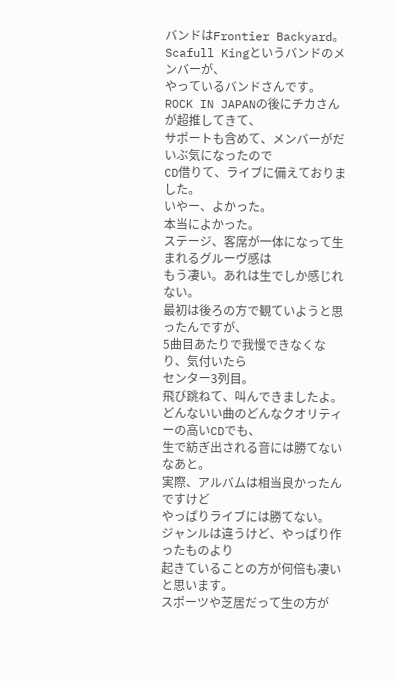バンドはFrontier Backyard。
Scafull Kingというバンドのメンバーが、
やっているバンドさんです。
ROCK IN JAPANの後にチカさんが超推してきて、
サポートも含めて、メンバーがだいぶ気になったので
CD借りて、ライブに備えておりました。
いやー、よかった。
本当によかった。
ステージ、客席が一体になって生まれるグルーヴ感は
もう凄い。あれは生でしか感じれない。
最初は後ろの方で観ていようと思ったんですが、
5曲目あたりで我慢できなくなり、気付いたら
センター3列目。
飛び跳ねて、叫んできましたよ。
どんないい曲のどんなクオリティーの高いCDでも、
生で紡ぎ出される音には勝てないなあと。
実際、アルバムは相当良かったんですけど
やっぱりライブには勝てない。
ジャンルは違うけど、やっぱり作ったものより
起きていることの方が何倍も凄いと思います。
スポーツや芝居だって生の方が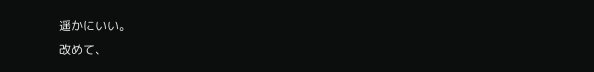遥かにいい。
改めて、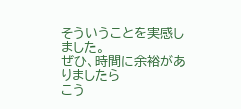そういうことを実感しました。
ぜひ、時間に余裕がありましたら
こう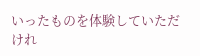いったものを体験していただけれ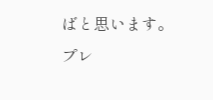ばと思います。
プレ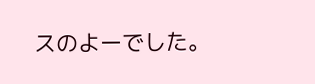スのよーでした。